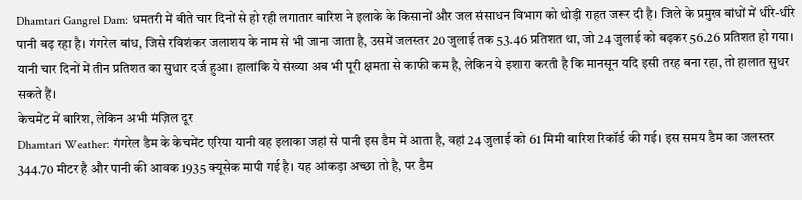Dhamtari Gangrel Dam: धमतरी में बीते चार दिनों से हो रही लगातार बारिश ने इलाके के किसानों और जल संसाधन विभाग को थोड़ी राहत जरूर दी है। जिले के प्रमुख बांधों में धीरे-धीरे पानी बढ़ रहा है। गंगरेल बांध, जिसे रविशंकर जलाशय के नाम से भी जाना जाता है, उसमें जलस्तर 20 जुलाई तक 53.46 प्रतिशत था, जो 24 जुलाई को बढ़कर 56.26 प्रतिशत हो गया। यानी चार दिनों में तीन प्रतिशत का सुधार दर्ज हुआ। हालांकि ये संख्या अब भी पूरी क्षमता से काफी कम है, लेकिन ये इशारा करती है कि मानसून यदि इसी तरह बना रहा, तो हालात सुधर सकते हैं।
केचमेंट में बारिश, लेकिन अभी मंज़िल दूर
Dhamtari Weather: गंगरेल डैम के केचमेंट एरिया यानी वह इलाका जहां से पानी इस डैम में आता है, वहां 24 जुलाई को 61 मिमी बारिश रिकॉर्ड की गई। इस समय डैम का जलस्तर 344.70 मीटर है और पानी की आवक 1935 क्यूसेक मापी गई है। यह आंकड़ा अच्छा तो है, पर डैम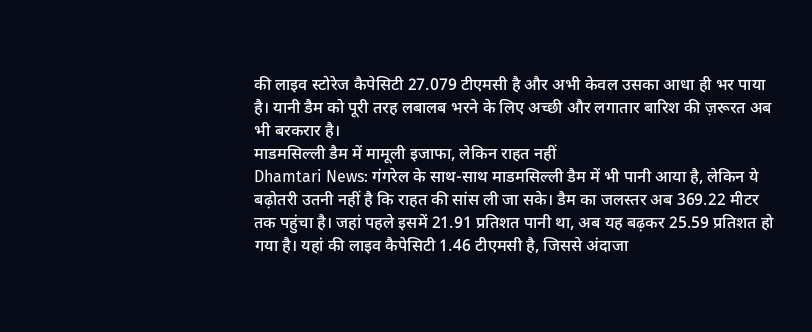की लाइव स्टोरेज कैपेसिटी 27.079 टीएमसी है और अभी केवल उसका आधा ही भर पाया है। यानी डैम को पूरी तरह लबालब भरने के लिए अच्छी और लगातार बारिश की ज़रूरत अब भी बरकरार है।
माडमसिल्ली डैम में मामूली इजाफा, लेकिन राहत नहीं
Dhamtari News: गंगरेल के साथ-साथ माडमसिल्ली डैम में भी पानी आया है, लेकिन ये बढ़ोतरी उतनी नहीं है कि राहत की सांस ली जा सके। डैम का जलस्तर अब 369.22 मीटर तक पहुंचा है। जहां पहले इसमें 21.91 प्रतिशत पानी था, अब यह बढ़कर 25.59 प्रतिशत हो गया है। यहां की लाइव कैपेसिटी 1.46 टीएमसी है, जिससे अंदाजा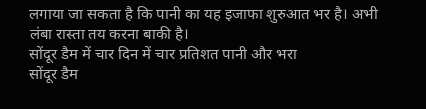लगाया जा सकता है कि पानी का यह इजाफा शुरुआत भर है। अभी लंबा रास्ता तय करना बाकी है।
सोंदूर डैम में चार दिन में चार प्रतिशत पानी और भरा
सोंदूर डैम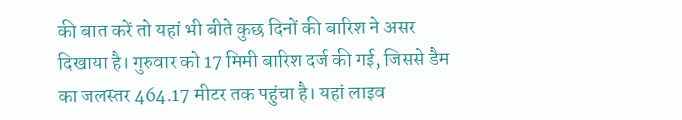की बात करें तो यहां भी बीते कुछ दिनों की बारिश ने असर दिखाया है। गुरुवार को 17 मिमी बारिश दर्ज की गई, जिससे डैम का जलस्तर 464.17 मीटर तक पहुंचा है। यहां लाइव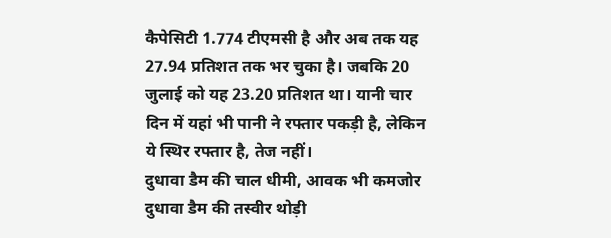कैपेसिटी 1.774 टीएमसी है और अब तक यह 27.94 प्रतिशत तक भर चुका है। जबकि 20 जुलाई को यह 23.20 प्रतिशत था। यानी चार दिन में यहां भी पानी ने रफ्तार पकड़ी है, लेकिन ये स्थिर रफ्तार है, तेज नहीं।
दुधावा डैम की चाल धीमी, आवक भी कमजोर
दुधावा डैम की तस्वीर थोड़ी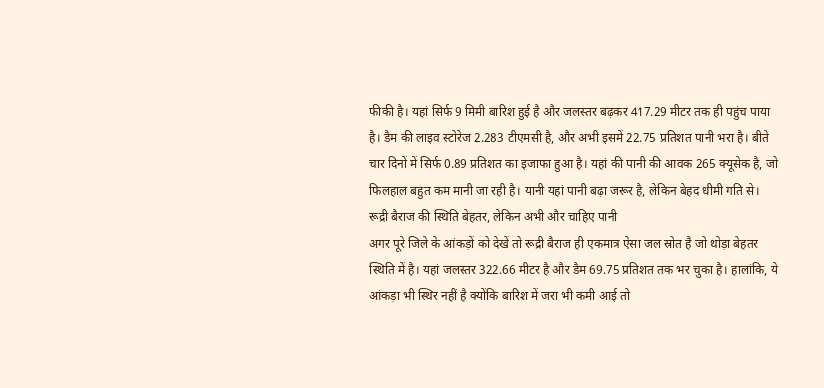फीकी है। यहां सिर्फ 9 मिमी बारिश हुई है और जलस्तर बढ़कर 417.29 मीटर तक ही पहुंच पाया है। डैम की लाइव स्टोरेज 2.283 टीएमसी है, और अभी इसमें 22.75 प्रतिशत पानी भरा है। बीते चार दिनों में सिर्फ 0.89 प्रतिशत का इजाफा हुआ है। यहां की पानी की आवक 265 क्यूसेक है, जो फिलहाल बहुत कम मानी जा रही है। यानी यहां पानी बढ़ा जरूर है, लेकिन बेहद धीमी गति से।
रूद्री बैराज की स्थिति बेहतर, लेकिन अभी और चाहिए पानी
अगर पूरे जिले के आंकड़ों को देखें तो रूद्री बैराज ही एकमात्र ऐसा जल स्रोत है जो थोड़ा बेहतर स्थिति में है। यहां जलस्तर 322.66 मीटर है और डैम 69.75 प्रतिशत तक भर चुका है। हालांकि, ये आंकड़ा भी स्थिर नहीं है क्योंकि बारिश में जरा भी कमी आई तो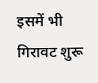इसमें भी गिरावट शुरू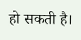हो सकती है।